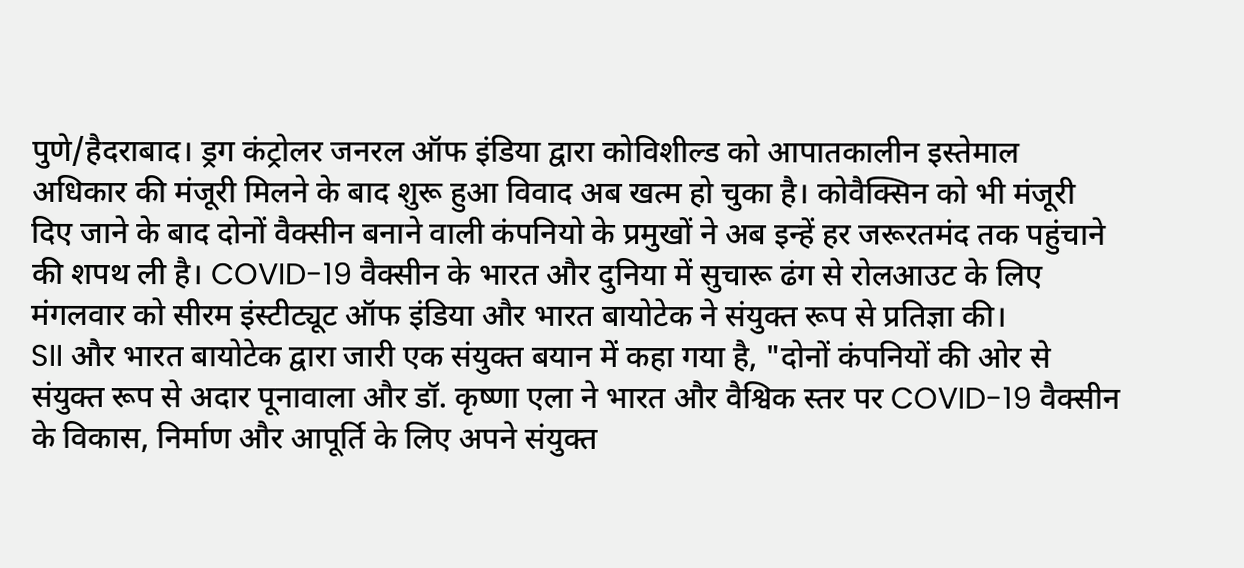पुणे/हैदराबाद। ड्रग कंट्रोलर जनरल ऑफ इंडिया द्वारा कोविशील्ड को आपातकालीन इस्तेमाल अधिकार की मंजूरी मिलने के बाद शुरू हुआ विवाद अब खत्म हो चुका है। कोवैक्सिन को भी मंजूरी दिए जाने के बाद दोनों वैक्सीन बनाने वाली कंपनियो के प्रमुखों ने अब इन्हें हर जरूरतमंद तक पहुंचाने की शपथ ली है। COVID-19 वैक्सीन के भारत और दुनिया में सुचारू ढंग से रोलआउट के लिए मंगलवार को सीरम इंस्टीट्यूट ऑफ इंडिया और भारत बायोटेक ने संयुक्त रूप से प्रतिज्ञा की।
SII और भारत बायोटेक द्वारा जारी एक संयुक्त बयान में कहा गया है, "दोनों कंपनियों की ओर से संयुक्त रूप से अदार पूनावाला और डॉ. कृष्णा एला ने भारत और वैश्विक स्तर पर COVID-19 वैक्सीन के विकास, निर्माण और आपूर्ति के लिए अपने संयुक्त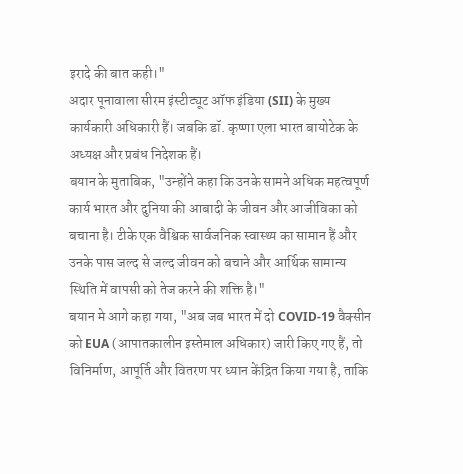इरादे की बात कही।"
अदार पूनावाला सीरम इंस्टीट्यूट ऑफ इंडिया (SII) के मुख्य कार्यकारी अधिकारी हैं। जबकि डॉ. कृष्णा एला भारत बायोटेक के अध्यक्ष और प्रबंध निदेशक हैं।
बयान के मुताबिक, "उन्होंने कहा कि उनके सामने अधिक महत्वपूर्ण कार्य भारत और दुनिया की आबादी के जीवन और आजीविका को बचाना है। टीके एक वैश्विक सार्वजनिक स्वास्थ्य का सामान हैं और उनके पास जल्द से जल्द जीवन को बचाने और आर्थिक सामान्य स्थिति में वापसी को तेज करने की शक्ति है।"
बयान मे आगे कहा गया, "अब जब भारत में दो COVID-19 वैक्सीन को EUA (आपातकालीन इस्तेमाल अधिकार) जारी किए गए हैं, तो विनिर्माण, आपूर्ति और वितरण पर ध्यान केंद्रित किया गया है, ताकि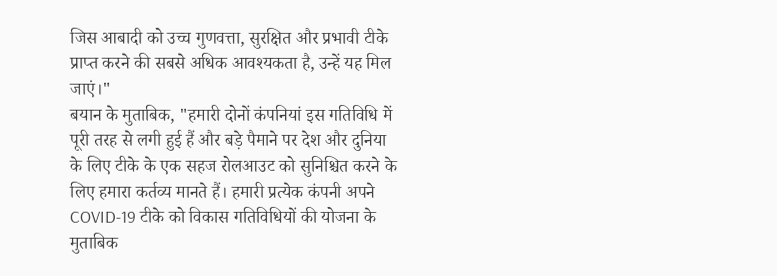जिस आबादी को उच्च गुणवत्ता, सुरक्षित और प्रभावी टीके प्राप्त करने की सबसे अधिक आवश्यकता है, उन्हें यह मिल जाएं।"
बयान के मुताबिक, "हमारी दोनों कंपनियां इस गतिविधि में पूरी तरह से लगी हुई हैं और बड़े पैमाने पर देश और दुनिया के लिए टीके के एक सहज रोलआउट को सुनिश्चित करने के लिए हमारा कर्तव्य मानते हैं। हमारी प्रत्येक कंपनी अपने COVID-19 टीके को विकास गतिविधियों की योजना के मुताबिक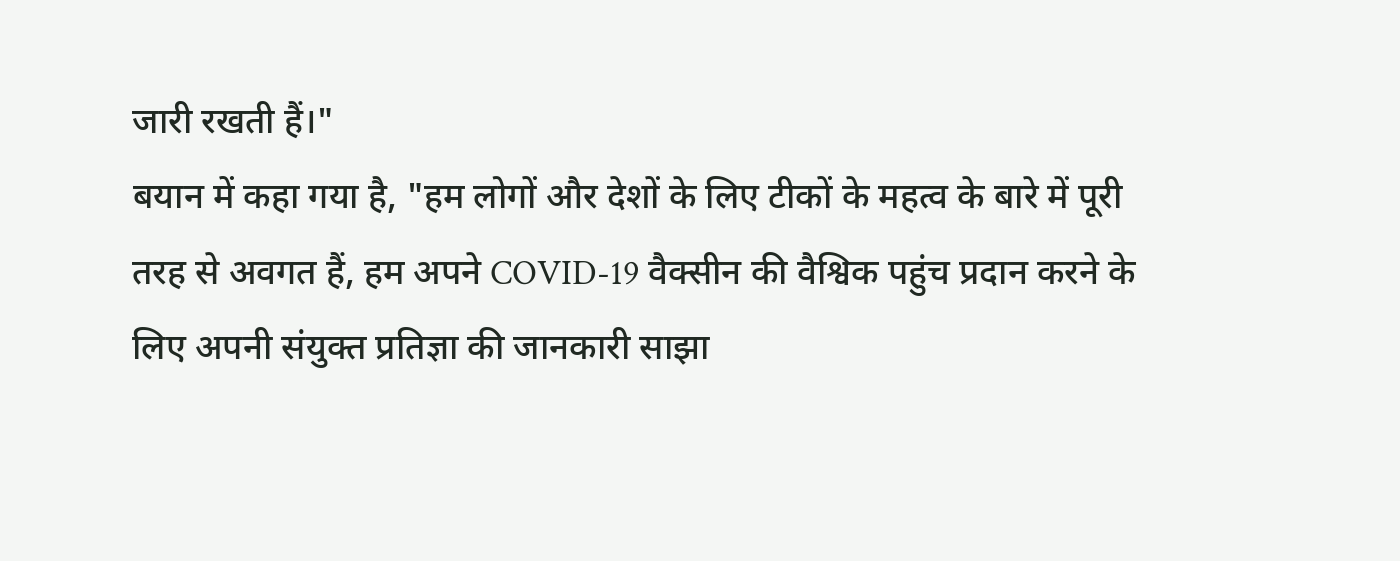जारी रखती हैं।"
बयान में कहा गया है, "हम लोगों और देशों के लिए टीकों के महत्व के बारे में पूरी तरह से अवगत हैं, हम अपने COVID-19 वैक्सीन की वैश्विक पहुंच प्रदान करने के लिए अपनी संयुक्त प्रतिज्ञा की जानकारी साझा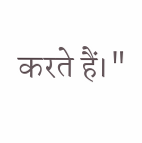करते हैं।"